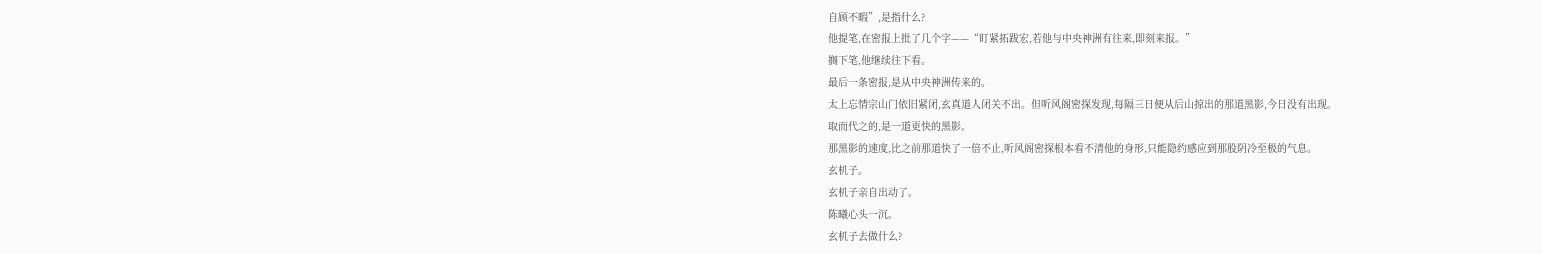自顾不暇”,是指什么?
他提笔,在密报上批了几个字——“盯紧拓跋宏,若他与中央神洲有往来,即刻来报。”
搁下笔,他继续往下看。
最后一条密报,是从中央神洲传来的。
太上忘情宗山门依旧紧闭,玄真道人闭关不出。但听风阁密探发现,每隔三日便从后山掠出的那道黑影,今日没有出现。
取而代之的,是一道更快的黑影。
那黑影的速度,比之前那道快了一倍不止,听风阁密探根本看不清他的身形,只能隐约感应到那股阴冷至极的气息。
玄机子。
玄机子亲自出动了。
陈曦心头一沉。
玄机子去做什么?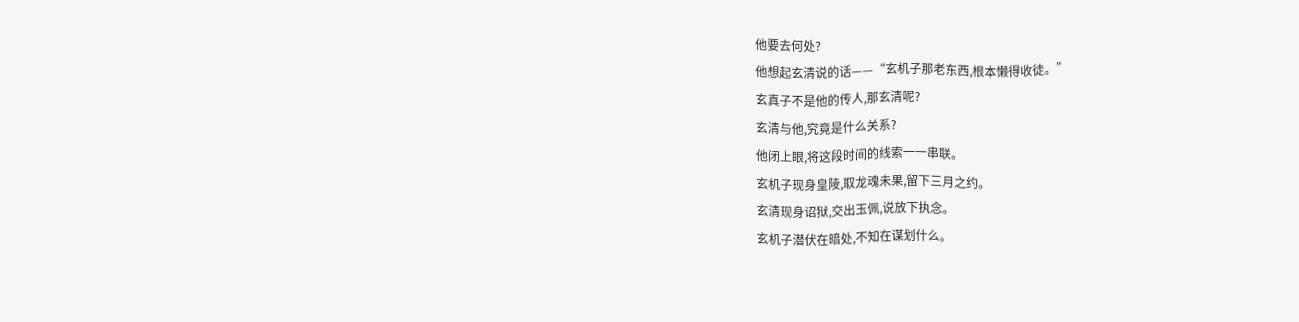他要去何处?
他想起玄清说的话——“玄机子那老东西,根本懒得收徒。”
玄真子不是他的传人,那玄清呢?
玄清与他,究竟是什么关系?
他闭上眼,将这段时间的线索一一串联。
玄机子现身皇陵,取龙魂未果,留下三月之约。
玄清现身诏狱,交出玉佩,说放下执念。
玄机子潜伏在暗处,不知在谋划什么。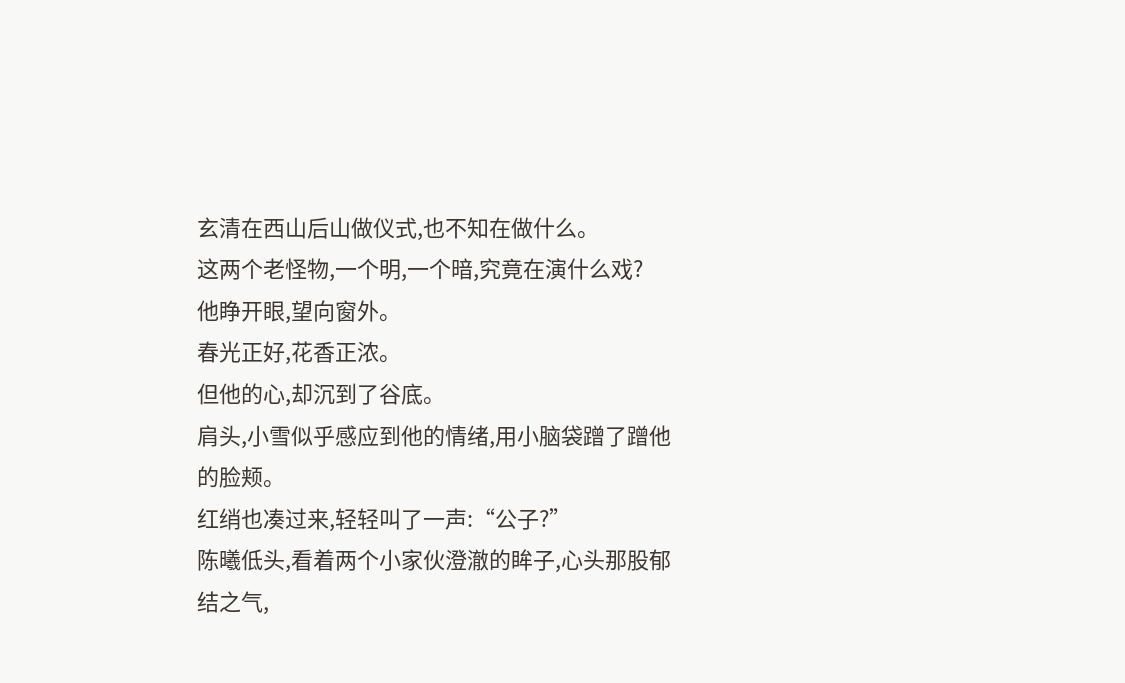玄清在西山后山做仪式,也不知在做什么。
这两个老怪物,一个明,一个暗,究竟在演什么戏?
他睁开眼,望向窗外。
春光正好,花香正浓。
但他的心,却沉到了谷底。
肩头,小雪似乎感应到他的情绪,用小脑袋蹭了蹭他的脸颊。
红绡也凑过来,轻轻叫了一声:“公子?”
陈曦低头,看着两个小家伙澄澈的眸子,心头那股郁结之气,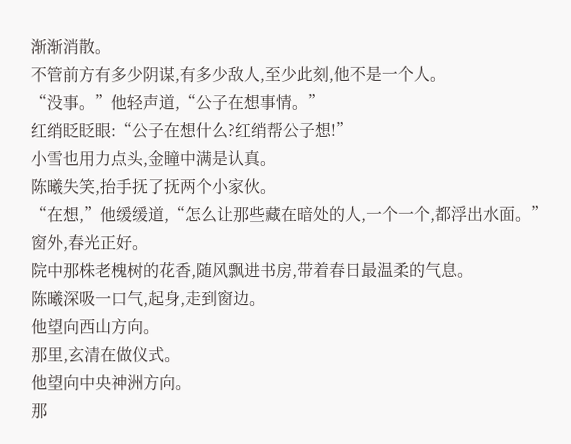渐渐消散。
不管前方有多少阴谋,有多少敌人,至少此刻,他不是一个人。
“没事。”他轻声道,“公子在想事情。”
红绡眨眨眼:“公子在想什么?红绡帮公子想!”
小雪也用力点头,金瞳中满是认真。
陈曦失笑,抬手抚了抚两个小家伙。
“在想,”他缓缓道,“怎么让那些藏在暗处的人,一个一个,都浮出水面。”
窗外,春光正好。
院中那株老槐树的花香,随风飘进书房,带着春日最温柔的气息。
陈曦深吸一口气,起身,走到窗边。
他望向西山方向。
那里,玄清在做仪式。
他望向中央神洲方向。
那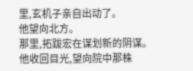里,玄机子亲自出动了。
他望向北方。
那里,拓跋宏在谋划新的阴谋。
他收回目光,望向院中那株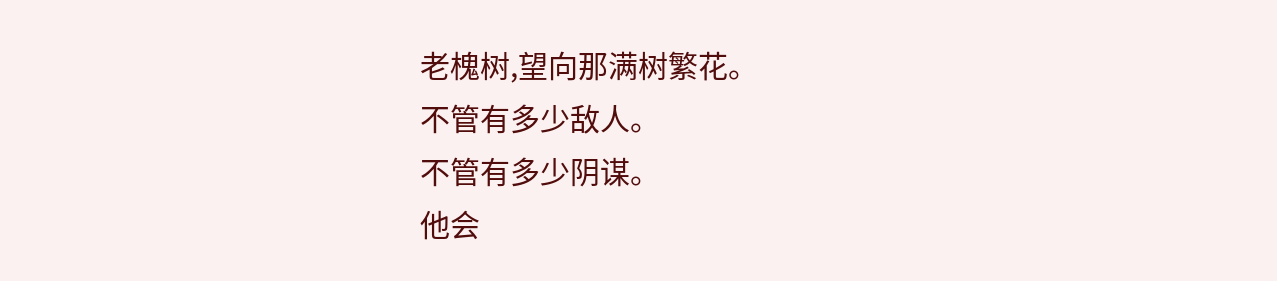老槐树,望向那满树繁花。
不管有多少敌人。
不管有多少阴谋。
他会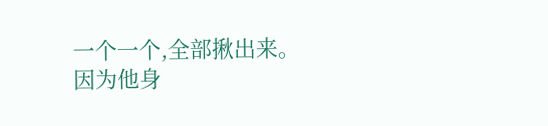一个一个,全部揪出来。
因为他身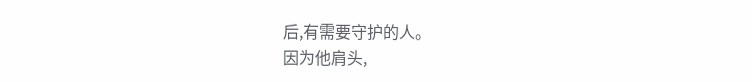后,有需要守护的人。
因为他肩头,